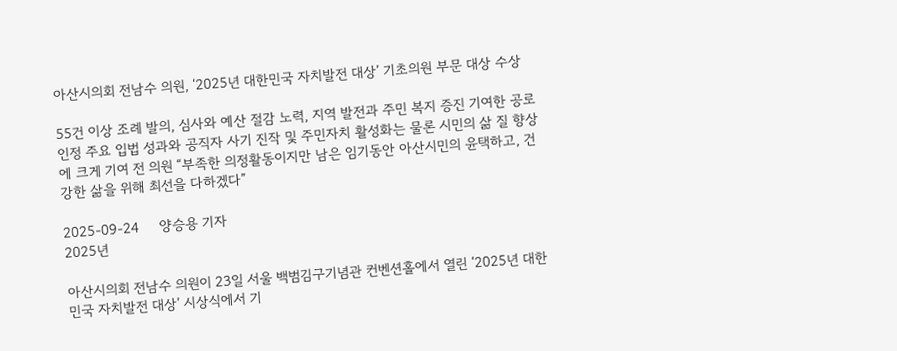아산시의회 전남수 의원, ‘2025년 대한민국 자치발전 대상’ 기초의원 부문 대상 수상

55건 이상 조례 발의, 심사와 예산 절감 노력, 지역 발전과 주민 복지 증진 기여한 공로 인정 주요 입법 성과와 공직자 사기 진작 및 주민자치 활성화는 물론 시민의 삶 질 향상에 크게 기여 전 의원 “부족한 의정활동이지만 남은 임기동안 아산시민의 윤택하고, 건강한 삶을 위해 최선을 다하겠다”

2025-09-24     양승용 기자
2025년

아산시의회 전남수 의원이 23일 서울 백범김구기념관 컨벤션홀에서 열린 ‘2025년 대한민국 자치발전 대상’ 시상식에서 기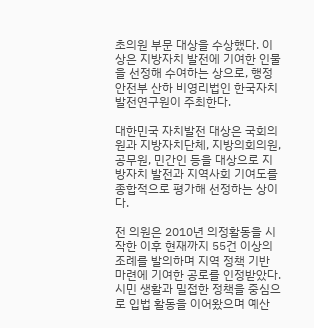초의원 부문 대상을 수상했다. 이 상은 지방자치 발전에 기여한 인물을 선정해 수여하는 상으로, 행정안전부 산하 비영리법인 한국자치발전연구원이 주최한다.

대한민국 자치발전 대상은 국회의원과 지방자치단체, 지방의회의원, 공무원, 민간인 등을 대상으로 지방자치 발전과 지역사회 기여도를 종합적으로 평가해 선정하는 상이다.

전 의원은 2010년 의정활동을 시작한 이후 현재까지 55건 이상의 조례를 발의하며 지역 정책 기반 마련에 기여한 공로를 인정받았다. 시민 생활과 밀접한 정책을 중심으로 입법 활동을 이어왔으며 예산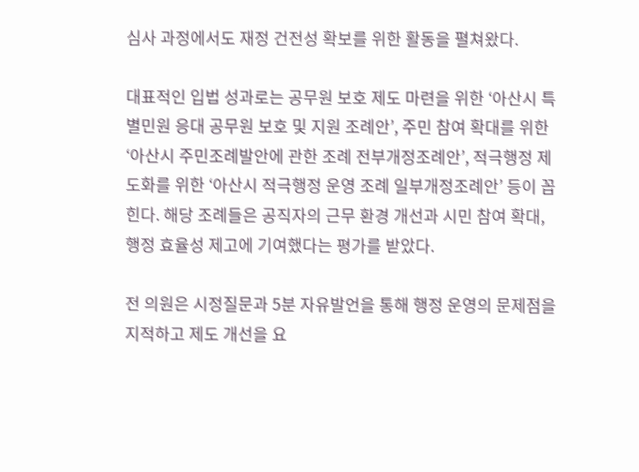심사 과정에서도 재정 건전성 확보를 위한 활동을 펼쳐왔다.

대표적인 입법 성과로는 공무원 보호 제도 마련을 위한 ‘아산시 특별민원 응대 공무원 보호 및 지원 조례안’, 주민 참여 확대를 위한 ‘아산시 주민조례발안에 관한 조례 전부개정조례안’, 적극행정 제도화를 위한 ‘아산시 적극행정 운영 조례 일부개정조례안’ 등이 꼽힌다. 해당 조례들은 공직자의 근무 환경 개선과 시민 참여 확대, 행정 효율성 제고에 기여했다는 평가를 받았다.

전 의원은 시정질문과 5분 자유발언을 통해 행정 운영의 문제점을 지적하고 제도 개선을 요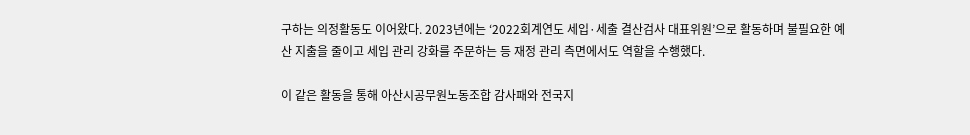구하는 의정활동도 이어왔다. 2023년에는 ‘2022회계연도 세입·세출 결산검사 대표위원’으로 활동하며 불필요한 예산 지출을 줄이고 세입 관리 강화를 주문하는 등 재정 관리 측면에서도 역할을 수행했다.

이 같은 활동을 통해 아산시공무원노동조합 감사패와 전국지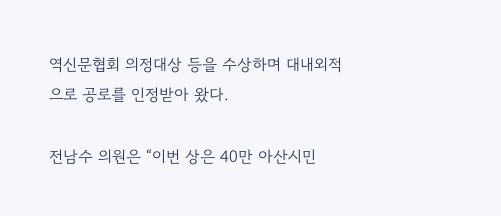역신문협회 의정대상 등을 수상하며 대내외적으로 공로를 인정받아 왔다.

전남수 의원은 “이번 상은 40만 아산시민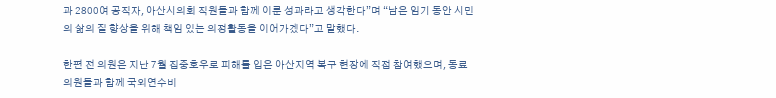과 2800여 공직자, 아산시의회 직원들과 함께 이룬 성과라고 생각한다”며 “남은 임기 동안 시민의 삶의 질 향상을 위해 책임 있는 의정활동을 이어가겠다”고 말했다.

한편 전 의원은 지난 7월 집중호우로 피해를 입은 아산지역 복구 현장에 직접 참여했으며, 동료 의원들과 함께 국외연수비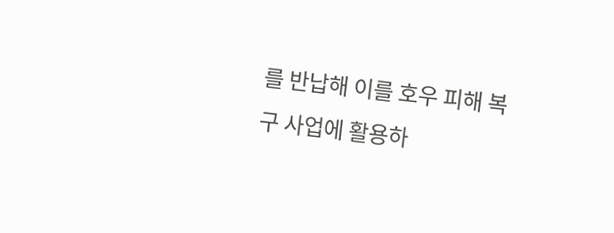를 반납해 이를 호우 피해 복구 사업에 활용하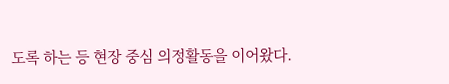도록 하는 등 현장 중심 의정활동을 이어왔다.